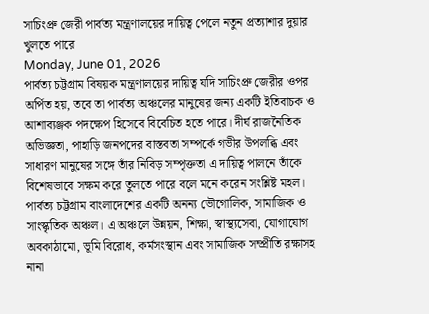সাচিংপ্রু জেরী পার্বত্য মন্ত্রণালয়ের দায়িত্ব পেলে নতুন প্রত্যাশার দুয়ার খুলতে পারে
Monday, June 01, 2026
পার্বত্য চট্টগ্রাম বিষয়ক মন্ত্রণালয়ের দায়িত্ব যদি সাচিংপ্রু জেরীর ওপর অর্পিত হয়, তবে তা পার্বত্য অঞ্চলের মানুষের জন্য একটি ইতিবাচক ও আশাব্যঞ্জক পদক্ষেপ হিসেবে বিবেচিত হতে পারে। দীর্ঘ রাজনৈতিক অভিজ্ঞতা, পাহাড়ি জনপদের বাস্তবতা সম্পর্কে গভীর উপলব্ধি এবং সাধারণ মানুষের সঙ্গে তাঁর নিবিড় সম্পৃক্ততা এ দায়িত্ব পালনে তাঁকে বিশেষভাবে সক্ষম করে তুলতে পারে বলে মনে করেন সংশ্লিষ্ট মহল।
পার্বত্য চট্টগ্রাম বাংলাদেশের একটি অনন্য ভৌগোলিক, সামাজিক ও সাংস্কৃতিক অঞ্চল। এ অঞ্চলে উন্নয়ন, শিক্ষা, স্বাস্থ্যসেবা, যোগাযোগ অবকাঠামো, ভূমি বিরোধ, কর্মসংস্থান এবং সামাজিক সম্প্রীতি রক্ষাসহ নানা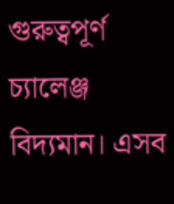গুরুত্বপূর্ণ চ্যালেঞ্জ বিদ্যমান। এসব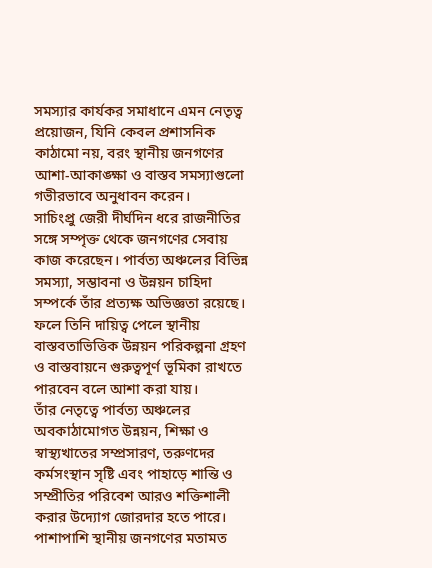সমস্যার কার্যকর সমাধানে এমন নেতৃত্ব প্রয়োজন, যিনি কেবল প্রশাসনিক কাঠামো নয়, বরং স্থানীয় জনগণের আশা-আকাঙ্ক্ষা ও বাস্তব সমস্যাগুলো গভীরভাবে অনুধাবন করেন।
সাচিংপ্রু জেরী দীর্ঘদিন ধরে রাজনীতির সঙ্গে সম্পৃক্ত থেকে জনগণের সেবায় কাজ করেছেন। পার্বত্য অঞ্চলের বিভিন্ন সমস্যা, সম্ভাবনা ও উন্নয়ন চাহিদা সম্পর্কে তাঁর প্রত্যক্ষ অভিজ্ঞতা রয়েছে। ফলে তিনি দায়িত্ব পেলে স্থানীয় বাস্তবতাভিত্তিক উন্নয়ন পরিকল্পনা গ্রহণ ও বাস্তবায়নে গুরুত্বপূর্ণ ভূমিকা রাখতে পারবেন বলে আশা করা যায়।
তাঁর নেতৃত্বে পার্বত্য অঞ্চলের অবকাঠামোগত উন্নয়ন, শিক্ষা ও স্বাস্থ্যখাতের সম্প্রসারণ, তরুণদের কর্মসংস্থান সৃষ্টি এবং পাহাড়ে শান্তি ও সম্প্রীতির পরিবেশ আরও শক্তিশালী করার উদ্যোগ জোরদার হতে পারে। পাশাপাশি স্থানীয় জনগণের মতামত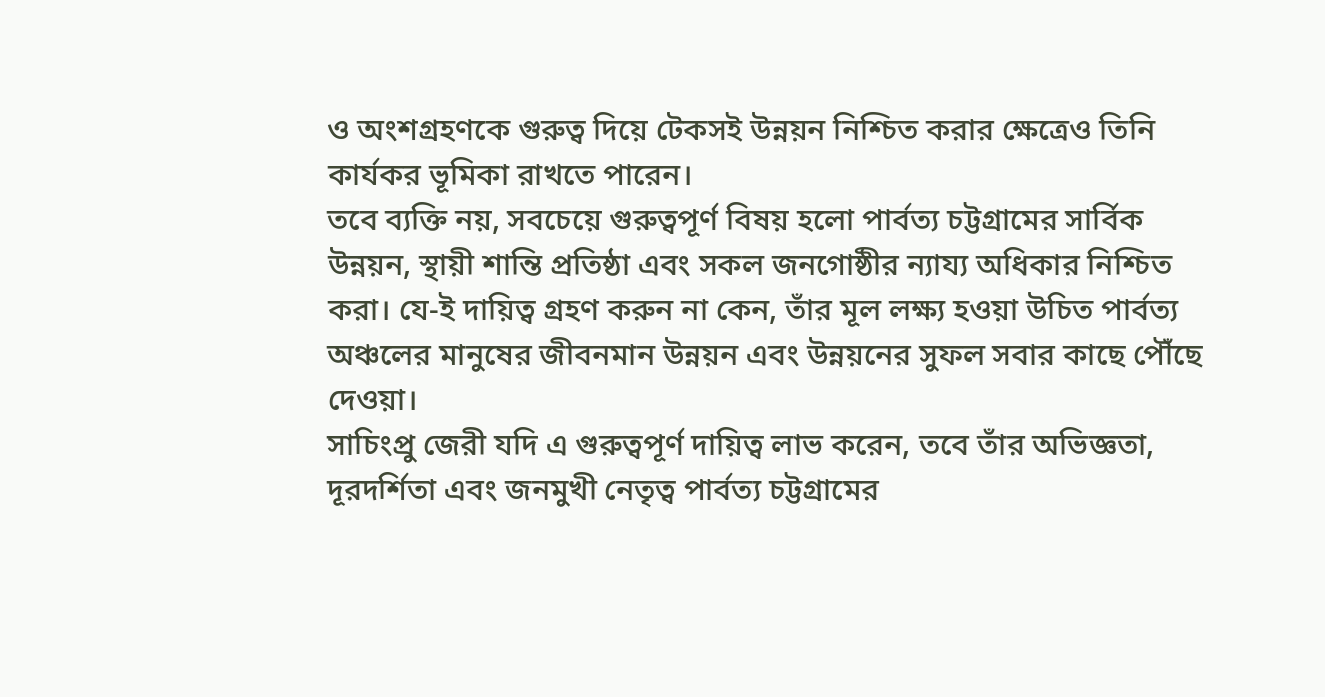ও অংশগ্রহণকে গুরুত্ব দিয়ে টেকসই উন্নয়ন নিশ্চিত করার ক্ষেত্রেও তিনি কার্যকর ভূমিকা রাখতে পারেন।
তবে ব্যক্তি নয়, সবচেয়ে গুরুত্বপূর্ণ বিষয় হলো পার্বত্য চট্টগ্রামের সার্বিক উন্নয়ন, স্থায়ী শান্তি প্রতিষ্ঠা এবং সকল জনগোষ্ঠীর ন্যায্য অধিকার নিশ্চিত করা। যে-ই দায়িত্ব গ্রহণ করুন না কেন, তাঁর মূল লক্ষ্য হওয়া উচিত পার্বত্য অঞ্চলের মানুষের জীবনমান উন্নয়ন এবং উন্নয়নের সুফল সবার কাছে পৌঁছে দেওয়া।
সাচিংপ্রু জেরী যদি এ গুরুত্বপূর্ণ দায়িত্ব লাভ করেন, তবে তাঁর অভিজ্ঞতা, দূরদর্শিতা এবং জনমুখী নেতৃত্ব পার্বত্য চট্টগ্রামের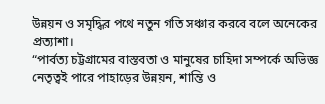উন্নয়ন ও সমৃদ্ধির পথে নতুন গতি সঞ্চার করবে বলে অনেকের প্রত্যাশা।
“পার্বত্য চট্টগ্রামের বাস্তবতা ও মানুষের চাহিদা সম্পর্কে অভিজ্ঞ নেতৃত্বই পারে পাহাড়ের উন্নয়ন, শান্তি ও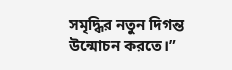সমৃদ্ধির নতুন দিগন্ত উন্মোচন করতে।”